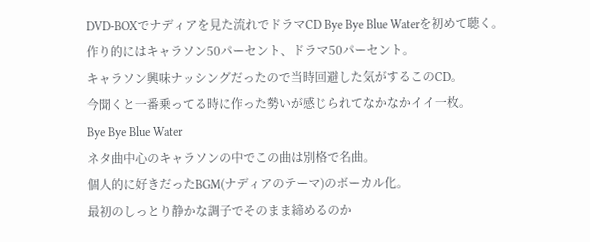DVD-BOXでナディアを見た流れでドラマCD Bye Bye Blue Waterを初めて聴く。
作り的にはキャラソン50パーセント、ドラマ50パーセント。
キャラソン興味ナッシングだったので当時回避した気がするこのCD。
今聞くと一番乗ってる時に作った勢いが感じられてなかなかイイ一枚。
Bye Bye Blue Water
ネタ曲中心のキャラソンの中でこの曲は別格で名曲。
個人的に好きだったBGM(ナディアのテーマ)のボーカル化。
最初のしっとり静かな調子でそのまま締めるのか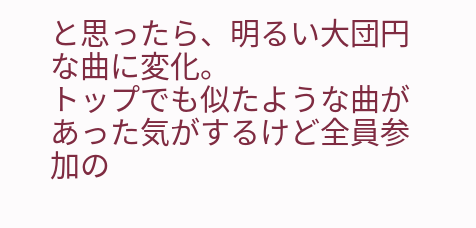と思ったら、明るい大団円な曲に変化。
トップでも似たような曲があった気がするけど全員参加の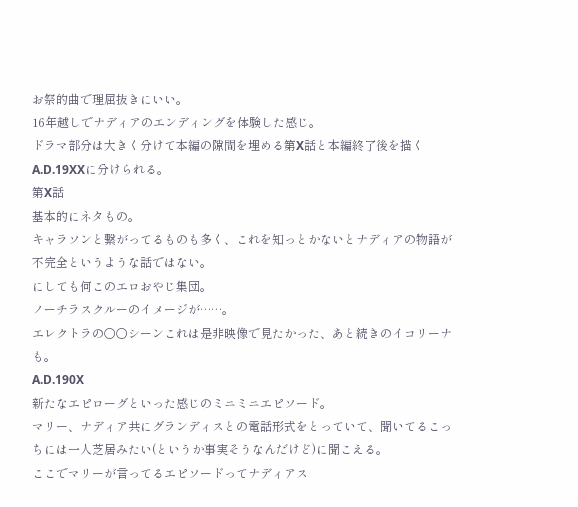お祭的曲で理屈抜きにいい。
16年越しでナディアのエンディングを体験した感じ。
ドラマ部分は大きく分けて本編の隙間を埋める第X話と本編終了後を描くA.D.19XXに分けられる。
第X話
基本的にネタもの。
キャラソンと繋がってるものも多く、これを知っとかないとナディアの物語が不完全というような話ではない。
にしても何このエロおやじ集団。
ノーチラスクルーのイメージが……。
エレクトラの○○シーンこれは是非映像で見たかった、あと続きのイコリーナも。
A.D.190X
新たなエピローグといった感じのミニミニエピソード。
マリー、ナディア共にグランディスとの電話形式をとっていて、聞いてるこっちには一人芝居みたい(というか事実そうなんだけど)に聞こえる。
ここでマリーが言ってるエピソードってナディアス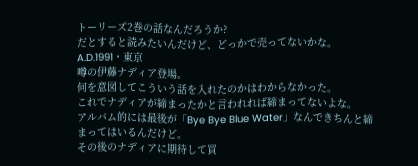トーリーズ2巻の話なんだろうか?
だとすると読みたいんだけど、どっかで売ってないかな。
A.D.1991・東京
噂の伊藤ナディア登場。
何を意図してこういう話を入れたのかはわからなかった。
これでナディアが締まったかと言われれば締まってないよな。
アルバム的には最後が「Bye Bye Blue Water」なんできちんと締まってはいるんだけど。
その後のナディアに期待して買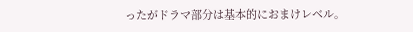ったがドラマ部分は基本的におまけレベル。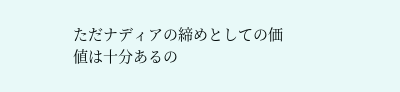ただナディアの締めとしての価値は十分あるの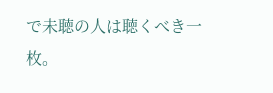で未聴の人は聴くべき一枚。